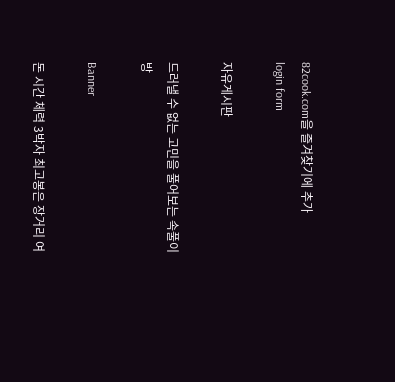82cook.com을 즐겨찾기에 추가
login form

자유게시판

드러낼 수 없는 고민을 풀어보는 속풀이방

Banner

돈 시간 체력 3박자 최고봉은 장거리 여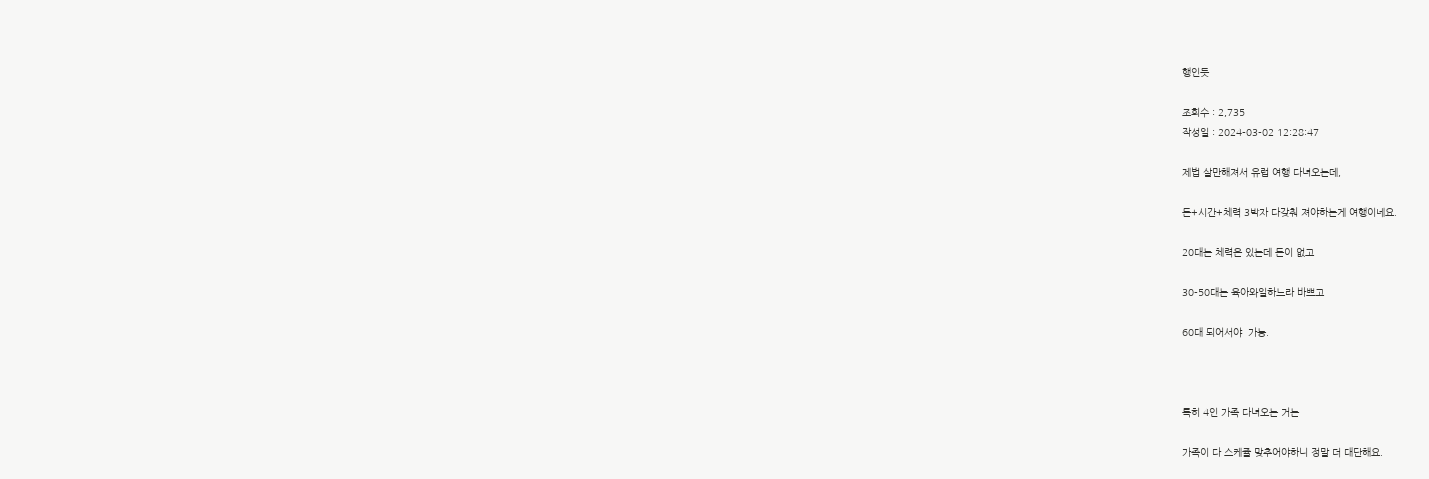행인듯

조회수 : 2,735
작성일 : 2024-03-02 12:28:47

제법 살만해져서 유럽 여행 다녀오는데,

돈+시간+체력 3박자 다갖춰 져야하는게 여행이네요.

20대는 체력은 있는데 돈이 없고

30-50대는 육아와일하느라 바쁘고

60대 되어서야  가능.



특히 4인 가족 다녀오는 거는

가족이 다 스케쥴 맞추어야하니 정말 더 대단해요.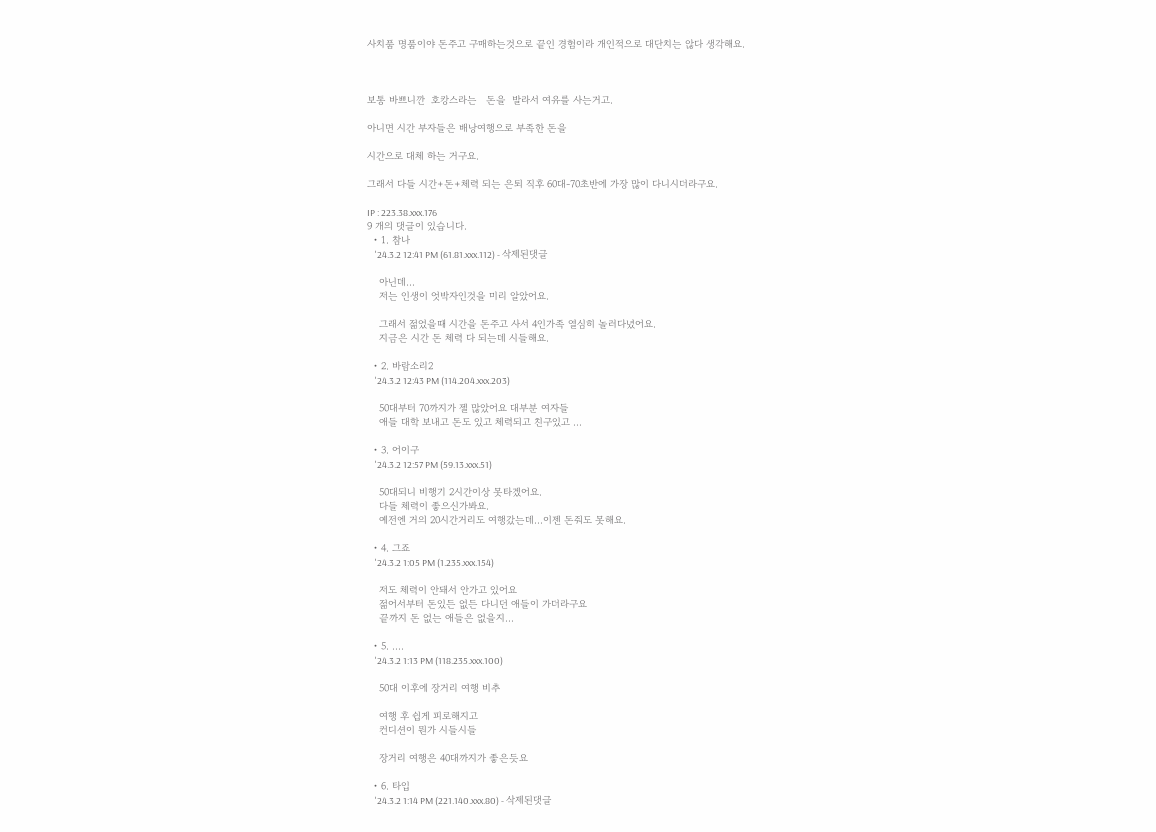사치품 명품이야 돈주고 구매하는것으로 끝인 경험이라 개인적으로 대단치는 않다 생각해요.



보통 바쁘니깐  호캉스라는   돈을  발라서 여유를 사는거고.

아니면 시간 부자들은 배낭여행으로 부족한 돈을

시간으로 대체 하는 거구요.

그래서 다들 시간+돈+체력 되는 은퇴 직후 60대-70초반에 가장 많이 다니시더라구요.

IP : 223.38.xxx.176
9 개의 댓글이 있습니다.
  • 1. 참나
    '24.3.2 12:41 PM (61.81.xxx.112) - 삭제된댓글

    아닌데…
    저는 인생이 엇박자인것을 미리 알았어요.

    그래서 젊었을때 시간을 돈주고 사서 4인가족 열심히 놀러다녔어요.
    지금은 시간 돈 체력 다 되는데 시들해요.

  • 2. 바람소리2
    '24.3.2 12:43 PM (114.204.xxx.203)

    50대부터 70까지가 젤 많았어요 대부분 여자들
    애들 대학 보내고 돈도 있고 체력되고 친구있고 ...

  • 3. 어이구
    '24.3.2 12:57 PM (59.13.xxx.51)

    50대되니 비행기 2시간이상 못타겠어요.
    다들 체력이 좋으신가봐요.
    예전엔 거의 20시간거리도 여행갔는데...이젠 돈줘도 못해요.

  • 4. 그죠
    '24.3.2 1:05 PM (1.235.xxx.154)

    저도 체력이 안돼서 안가고 있어요
    젊어서부터 돈있든 없든 다니던 애들이 가더라구요
    끝까지 돈 없는 애들은 없을지...

  • 5. ....
    '24.3.2 1:13 PM (118.235.xxx.100)

    50대 이후에 장거리 여행 비추

    여행 후 쉽게 피로해지고
    컨디션이 뭔가 시들시들

    장거리 여행은 40대까지가 좋은듯요

  • 6. 타입
    '24.3.2 1:14 PM (221.140.xxx.80) - 삭제된댓글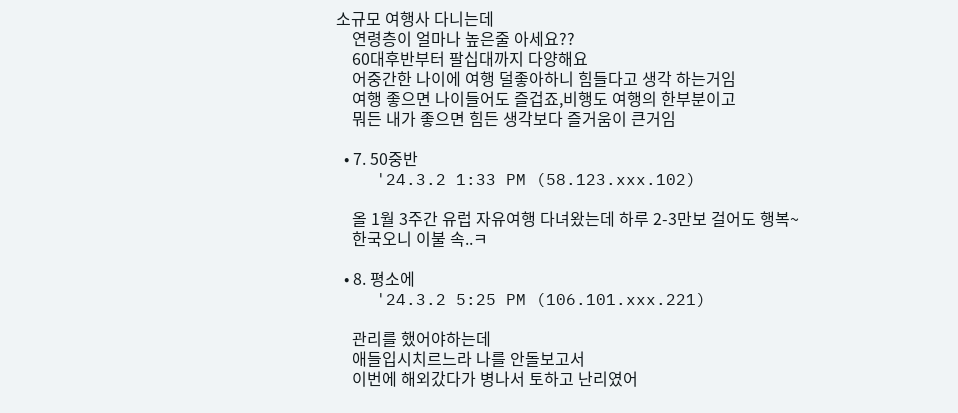소규모 여행사 다니는데
    연령층이 얼마나 높은줄 아세요??
    60대후반부터 팔십대까지 다양해요
    어중간한 나이에 여행 덜좋아하니 힘들다고 생각 하는거임
    여행 좋으면 나이들어도 즐겁죠,비행도 여행의 한부분이고
    뭐든 내가 좋으면 힘든 생각보다 즐거움이 큰거임

  • 7. 50중반
    '24.3.2 1:33 PM (58.123.xxx.102)

    올 1월 3주간 유럽 자유여행 다녀왔는데 하루 2-3만보 걸어도 행복~
    한국오니 이불 속..ㅋ

  • 8. 평소에
    '24.3.2 5:25 PM (106.101.xxx.221)

    관리를 했어야하는데
    애들입시치르느라 나를 안돌보고서
    이번에 해외갔다가 병나서 토하고 난리였어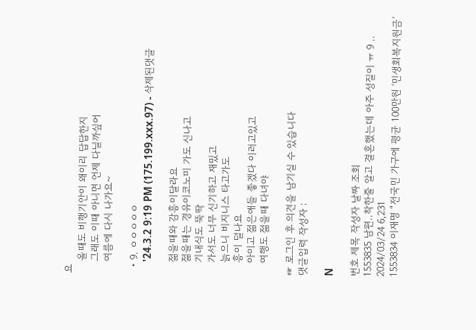요
    올때도 비행기안이 왜이리 답답한지
    그래도 이때 아니면 언제 다닐까싶어
    여름에 다시 나가요~

  • 9. ㅇㅇㅇㅇㅇ
    '24.3.2 9:19 PM (175.199.xxx.97) - 삭제된댓글

    젊을때와 감흥이달라요
    젊을때는 경유이코노미 가도 신나고
    기내식도 뚝딱
    가서도 너무 신기하고 재밌고
    늙으니 비지니스 타고가도
    흥이 덜나요
    아이고 젊은애들 좋겠다 이러고있고
    여행도 젊을때 다녀야

☞ 로그인 후 의견을 남기실 수 있습니다
댓글입력 작성자 :

N

번호 제목 작성자 날짜 조회
1553835 남편..착한줄 알고 결혼했는데 아주 성질이 ㅠ 9 .. 2024/03/24 6,231
1553834 이재명 “전국민 가구에 평균 100만원 ‘민생회복지원금’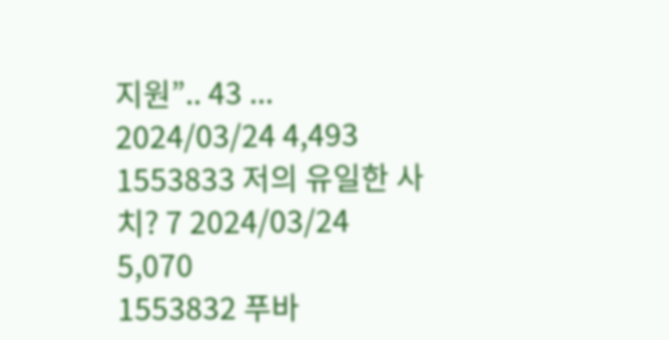지원”.. 43 ... 2024/03/24 4,493
1553833 저의 유일한 사치? 7 2024/03/24 5,070
1553832 푸바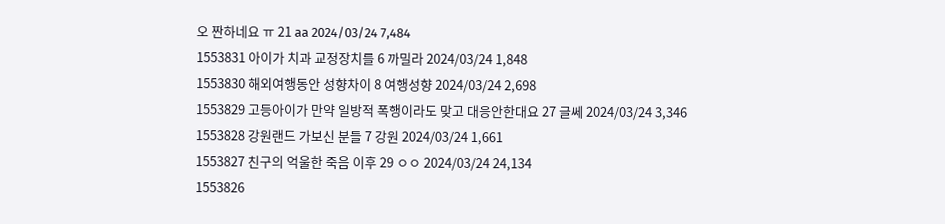오 짠하네요 ㅠ 21 aa 2024/03/24 7,484
1553831 아이가 치과 교정장치를 6 까밀라 2024/03/24 1,848
1553830 해외여행동안 성향차이 8 여행성향 2024/03/24 2,698
1553829 고등아이가 만약 일방적 폭행이라도 맞고 대응안한대요 27 글쎄 2024/03/24 3,346
1553828 강원랜드 가보신 분들 7 강원 2024/03/24 1,661
1553827 친구의 억울한 죽음 이후 29 ㅇㅇ 2024/03/24 24,134
1553826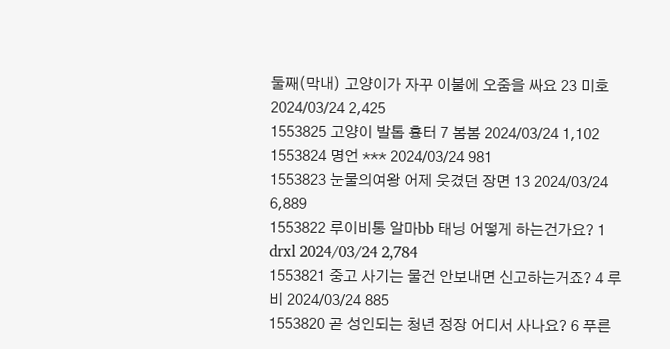둘째(막내) 고양이가 자꾸 이불에 오줌을 싸요 23 미호 2024/03/24 2,425
1553825 고양이 발톱 흉터 7 봄봄 2024/03/24 1,102
1553824 명언 *** 2024/03/24 981
1553823 눈물의여왕 어제 웃겼던 장면 13 2024/03/24 6,889
1553822 루이비통 알마bb 태닝 어떻게 하는건가요? 1 drxl 2024/03/24 2,784
1553821 중고 사기는 물건 안보내면 신고하는거죠? 4 루비 2024/03/24 885
1553820 곧 성인되는 청년 정장 어디서 사나요? 6 푸른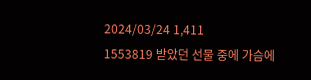2024/03/24 1,411
1553819 받았던 선물 중에 가슴에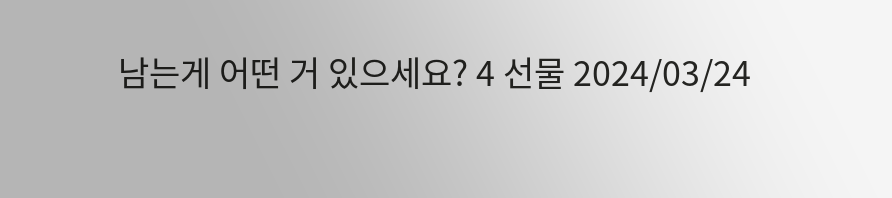남는게 어떤 거 있으세요? 4 선물 2024/03/24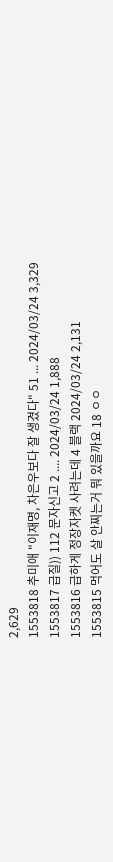2,629
1553818 추미애 "이재명, 차은우보다 잘 생겼다" 51 ... 2024/03/24 3,329
1553817 급질)) 112 문자신고 2 .... 2024/03/24 1,888
1553816 급하게 정장자켓 사려는데 4 블랙 2024/03/24 2,131
1553815 먹어도 살 안찌는거 뭐 있을까요 18 ㅇㅇ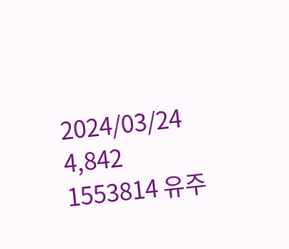2024/03/24 4,842
1553814 유주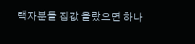택자분들 집값 올랐으면 하나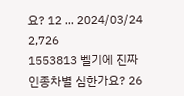요? 12 ... 2024/03/24 2,726
1553813 벨기에 진짜 인종차별 심한가요? 26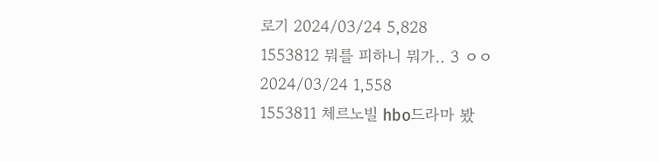로기 2024/03/24 5,828
1553812 뭐를 피하니 뭐가.. 3 ㅇㅇ 2024/03/24 1,558
1553811 체르노빌 hbo드라마 봤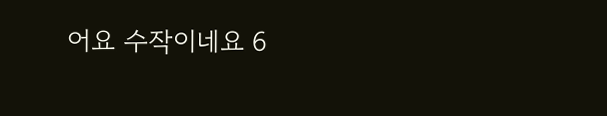어요 수작이네요 6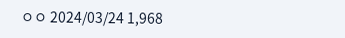ㅇㅇ 2024/03/24 1,968